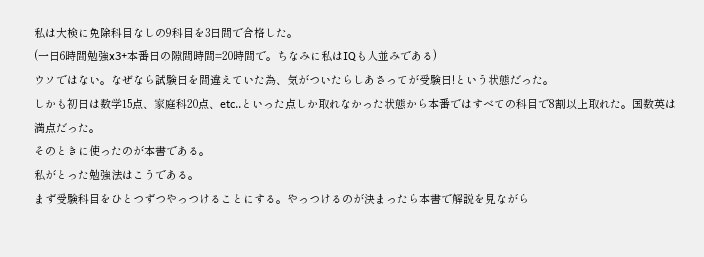私は大検に免除科目なしの9科目を3日間で合格した。
(一日6時間勉強x3+本番日の隙間時間=20時間で。ちなみに私はIQも人並みである)
ウソではない。なぜなら試験日を間違えていた為、気がついたらしあさってが受験日!という状態だった。
しかも初日は数学15点、家庭科20点、etc..といった点しか取れなかった状態から本番ではすべての科目で8割以上取れた。国数英は満点だった。
そのときに使ったのが本書である。
私がとった勉強法はこうである。
まず受験科目をひとつずつやっつけることにする。やっつけるのが決まったら本書で解説を見ながら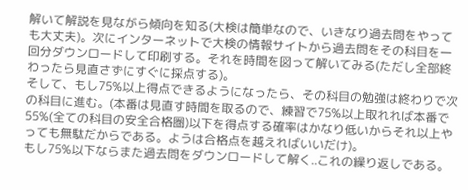解いて解説を見ながら傾向を知る(大検は簡単なので、いきなり過去問をやっても大丈夫)。次にインターネットで大検の情報サイトから過去問をその科目を一回分ダウンロードして印刷する。それを時間を図って解いてみる(ただし全部終わったら見直さずにすぐに採点する)。
そして、もし75%以上得点できるようになったら、その科目の勉強は終わりで次の科目に進む。(本番は見直す時間を取るので、練習で75%以上取れれば本番で55%(全ての科目の安全合格圏)以下を得点する確率はかなり低いからそれ以上やっても無駄だからである。ようは合格点を越えればいいだけ)。
もし75%以下ならまた過去問をダウンロードして解く..これの繰り返しである。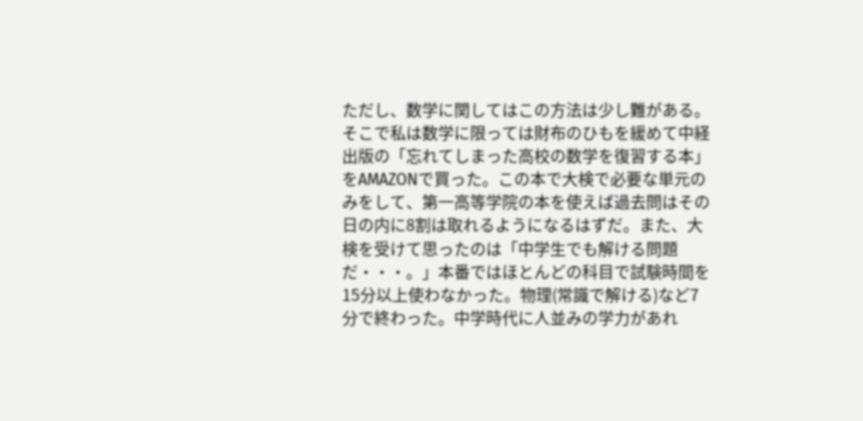ただし、数学に関してはこの方法は少し難がある。そこで私は数学に限っては財布のひもを緩めて中経出版の「忘れてしまった高校の数学を復習する本」をAMAZONで買った。この本で大検で必要な単元のみをして、第一高等学院の本を使えば過去問はその日の内に8割は取れるようになるはずだ。また、大検を受けて思ったのは「中学生でも解ける問題だ・・・。」本番ではほとんどの科目で試験時間を15分以上使わなかった。物理(常識で解ける)など7分で終わった。中学時代に人並みの学力があれ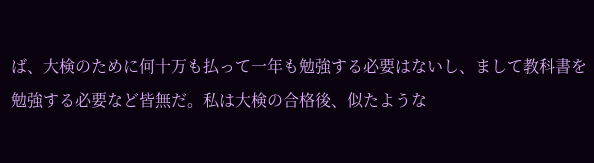ば、大検のために何十万も払って一年も勉強する必要はないし、まして教科書を勉強する必要など皆無だ。私は大検の合格後、似たような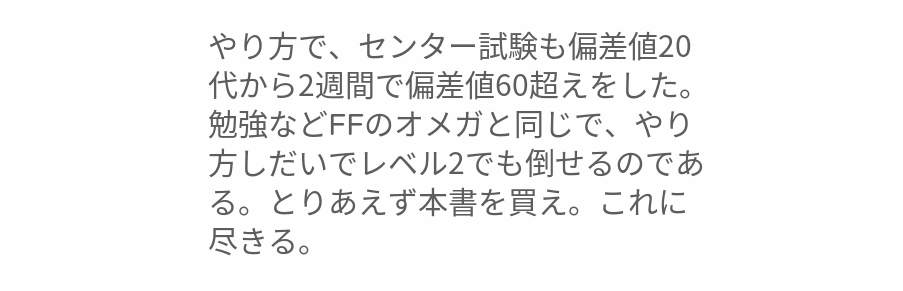やり方で、センター試験も偏差値20代から2週間で偏差値60超えをした。勉強などFFのオメガと同じで、やり方しだいでレベル2でも倒せるのである。とりあえず本書を買え。これに尽きる。